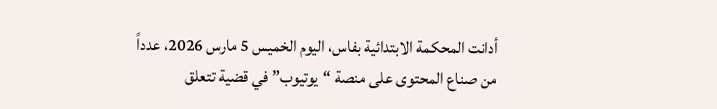أدانت المحكمة الابتدائية بفاس، اليوم الخميس 5 مارس 2026، عدداً من صناع المحتوى على منصة “يوتيوب” في قضية تتعلق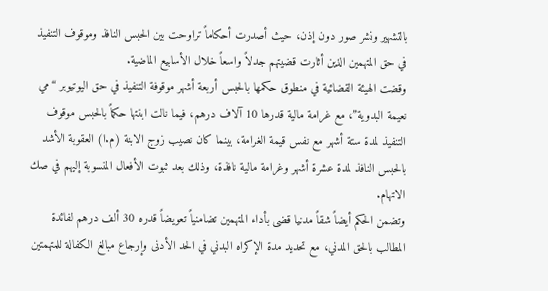بالتشهير ونشر صور دون إذن، حيث أصدرت أحكاماً تراوحت بين الحبس النافذ وموقوف التنفيذ في حق المتهمين الذين أثارت قضيتهم جدلاً واسعاً خلال الأسابيع الماضية.
وقضت الهيئة القضائية في منطوق حكمها بالحبس أربعة أشهر موقوفة التنفيذ في حق اليوتيوبر “مي نعيمة البدوية”، مع غرامة مالية قدرها 10 آلاف درهم، فيما نالت ابنتها حكماً بالحبس موقوف التنفيذ لمدة ستة أشهر مع نفس قيمة الغرامة، بينما كان نصيب زوج الابنة (م.ا) العقوبة الأشد بالحبس النافذ لمدة عشرة أشهر وغرامة مالية نافذة، وذلك بعد ثبوت الأفعال المنسوبة إليهم في صك الاتهام.
وتضمن الحكم أيضاً شقاً مدنيا قضى بأداء المتهمين تضامنياً تعويضاً قدره 30 ألف درهم لفائدة المطالب بالحق المدني، مع تحديد مدة الإكراه البدني في الحد الأدنى وإرجاع مبالغ الكفالة للمتهمتين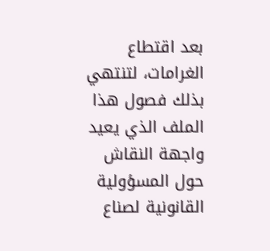بعد اقتطاع الغرامات، لتنتهي بذلك فصول هذا الملف الذي يعيد واجهة النقاش حول المسؤولية القانونية لصناع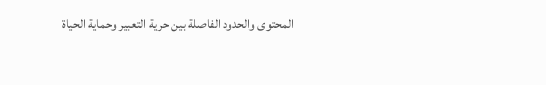المحتوى والحدود الفاصلة بين حرية التعبير وحماية الحياة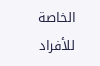الخاصة للأفراد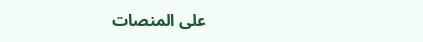على المنصات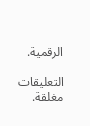الرقمية.

التعليقات مغلقة.